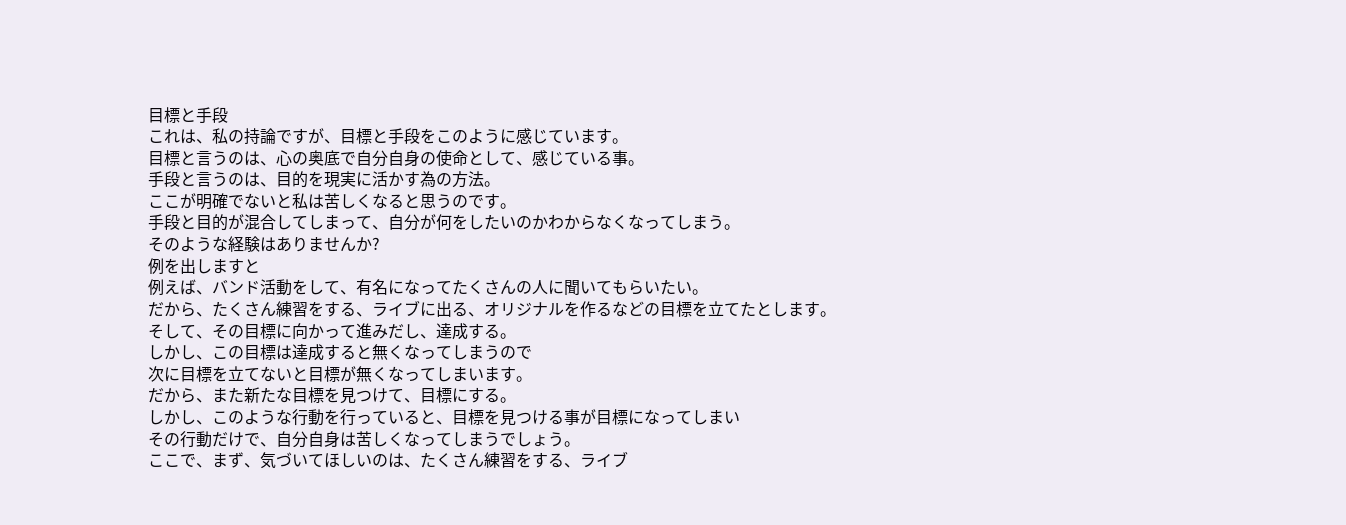目標と手段
これは、私の持論ですが、目標と手段をこのように感じています。
目標と言うのは、心の奥底で自分自身の使命として、感じている事。
手段と言うのは、目的を現実に活かす為の方法。
ここが明確でないと私は苦しくなると思うのです。
手段と目的が混合してしまって、自分が何をしたいのかわからなくなってしまう。
そのような経験はありませんか?
例を出しますと
例えば、バンド活動をして、有名になってたくさんの人に聞いてもらいたい。
だから、たくさん練習をする、ライブに出る、オリジナルを作るなどの目標を立てたとします。
そして、その目標に向かって進みだし、達成する。
しかし、この目標は達成すると無くなってしまうので
次に目標を立てないと目標が無くなってしまいます。
だから、また新たな目標を見つけて、目標にする。
しかし、このような行動を行っていると、目標を見つける事が目標になってしまい
その行動だけで、自分自身は苦しくなってしまうでしょう。
ここで、まず、気づいてほしいのは、たくさん練習をする、ライブ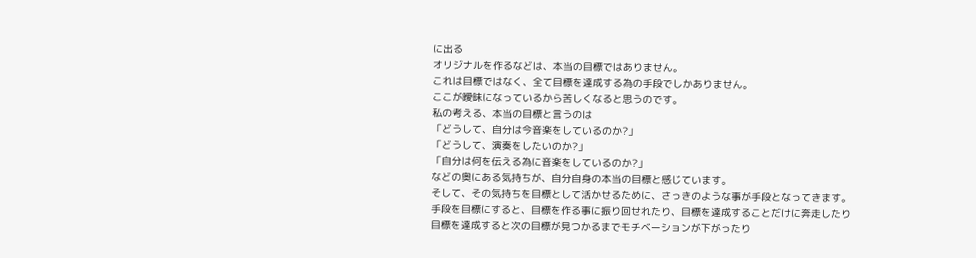に出る
オリジナルを作るなどは、本当の目標ではありません。
これは目標ではなく、全て目標を達成する為の手段でしかありません。
ここが曖昧になっているから苦しくなると思うのです。
私の考える、本当の目標と言うのは
「どうして、自分は今音楽をしているのか?」
「どうして、演奏をしたいのか?」
「自分は何を伝える為に音楽をしているのか?」
などの奥にある気持ちが、自分自身の本当の目標と感じています。
そして、その気持ちを目標として活かせるために、さっきのような事が手段となってきます。
手段を目標にすると、目標を作る事に振り回せれたり、目標を達成することだけに奔走したり
目標を達成すると次の目標が見つかるまでモチベーションが下がったり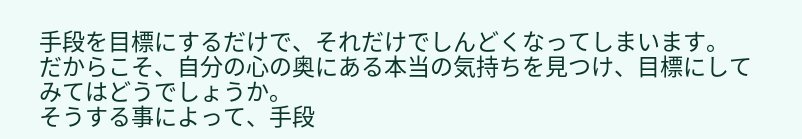手段を目標にするだけで、それだけでしんどくなってしまいます。
だからこそ、自分の心の奥にある本当の気持ちを見つけ、目標にしてみてはどうでしょうか。
そうする事によって、手段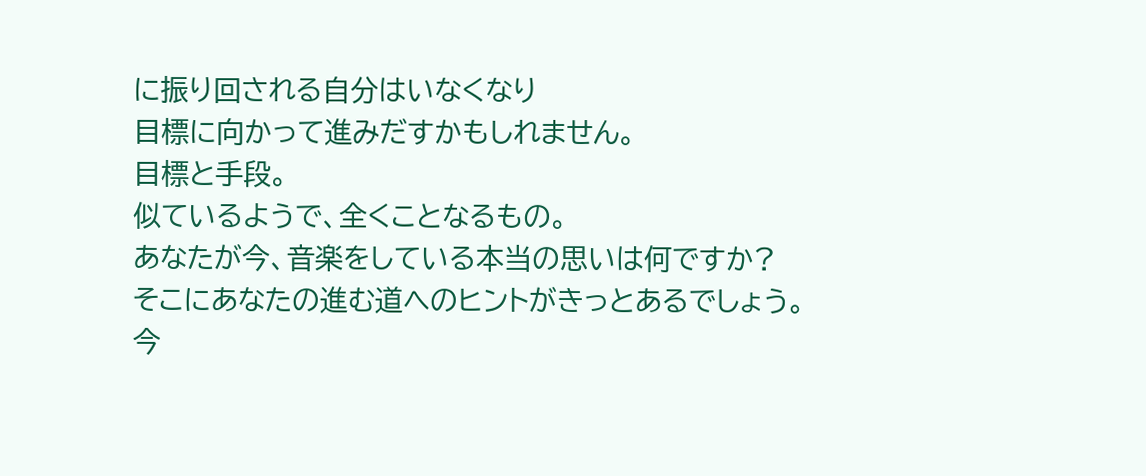に振り回される自分はいなくなり
目標に向かって進みだすかもしれません。
目標と手段。
似ているようで、全くことなるもの。
あなたが今、音楽をしている本当の思いは何ですか?
そこにあなたの進む道へのヒントがきっとあるでしょう。
今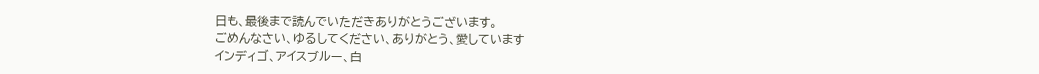日も、最後まで読んでいただきありがとうございます。
ごめんなさい、ゆるしてください、ありがとう、愛しています
インディゴ、アイスブルー、白